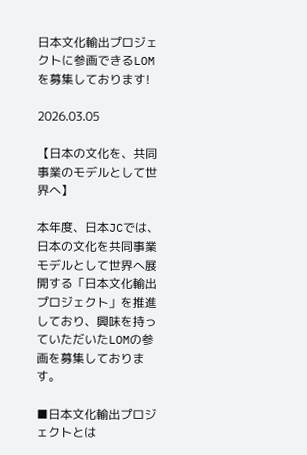日本文化輸出プロジェクトに参画できるLOMを募集しております!

2026.03.05

【日本の文化を、共同事業のモデルとして世界へ】

本年度、日本JCでは、日本の文化を共同事業モデルとして世界へ展開する「日本文化輸出プロジェクト」を推進しており、興味を持っていただいたLOMの参画を募集しております。

■日本文化輸出プロジェクトとは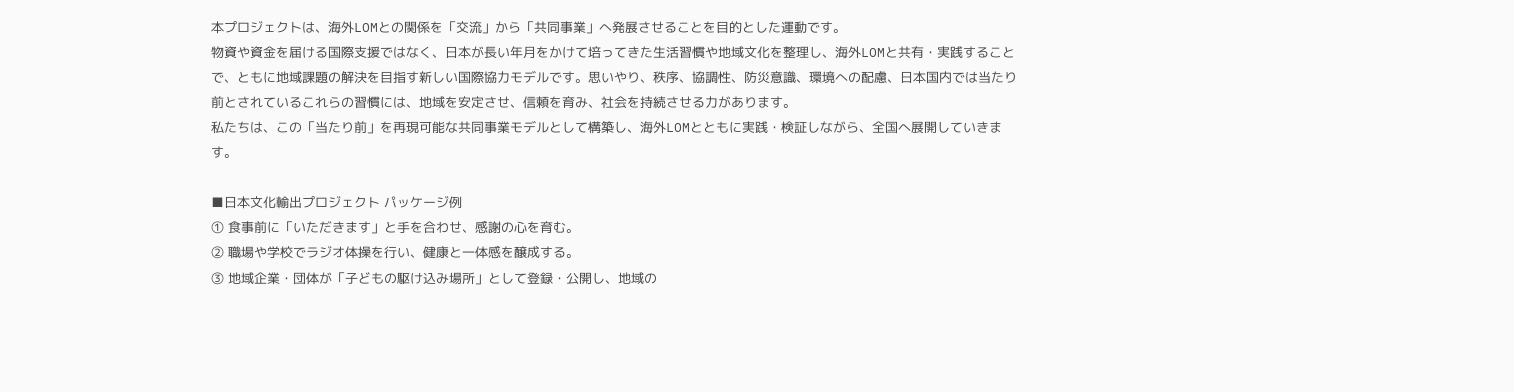本プロジェクトは、海外LOMとの関係を「交流」から「共同事業」へ発展させることを目的とした運動です。
物資や資金を届ける国際支援ではなく、日本が長い年月をかけて培ってきた生活習慣や地域文化を整理し、海外LOMと共有・実践することで、ともに地域課題の解決を目指す新しい国際協力モデルです。思いやり、秩序、協調性、防災意識、環境への配慮、日本国内では当たり前とされているこれらの習慣には、地域を安定させ、信頼を育み、社会を持続させる力があります。
私たちは、この「当たり前」を再現可能な共同事業モデルとして構築し、海外LOMとともに実践・検証しながら、全国へ展開していきます。

■日本文化輸出プロジェクト パッケージ例
① 食事前に「いただきます」と手を合わせ、感謝の心を育む。
② 職場や学校でラジオ体操を行い、健康と一体感を醸成する。
③ 地域企業・団体が「子どもの駆け込み場所」として登録・公開し、地域の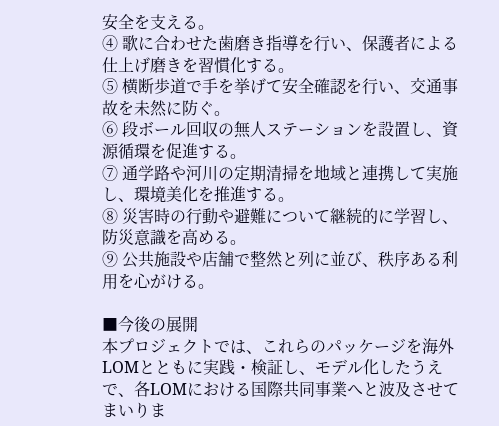安全を支える。
④ 歌に合わせた歯磨き指導を行い、保護者による仕上げ磨きを習慣化する。
⑤ 横断歩道で手を挙げて安全確認を行い、交通事故を未然に防ぐ。
⑥ 段ボール回収の無人ステーションを設置し、資源循環を促進する。
⑦ 通学路や河川の定期清掃を地域と連携して実施し、環境美化を推進する。
⑧ 災害時の行動や避難について継続的に学習し、防災意識を高める。
⑨ 公共施設や店舗で整然と列に並び、秩序ある利用を心がける。

■今後の展開
本プロジェクトでは、これらのパッケージを海外LOMとともに実践・検証し、モデル化したうえで、各LOMにおける国際共同事業へと波及させてまいりま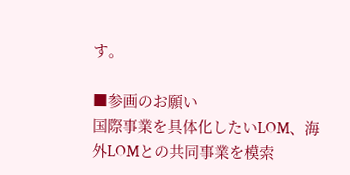す。

■参画のお願い
国際事業を具体化したいLOM、海外LOMとの共同事業を模索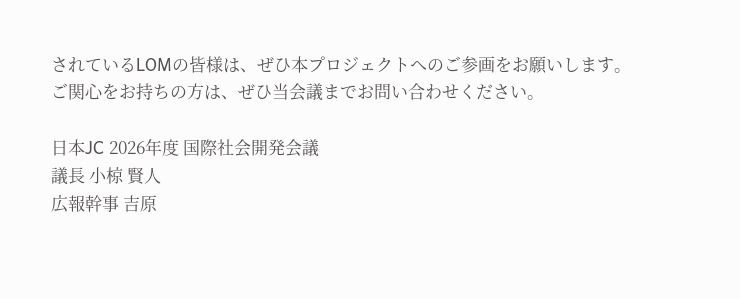されているLOMの皆様は、ぜひ本プロジェクトへのご参画をお願いします。
ご関心をお持ちの方は、ぜひ当会議までお問い合わせください。

日本JC 2026年度 国際社会開発会議
議長 小椋 賢人
広報幹事 吉原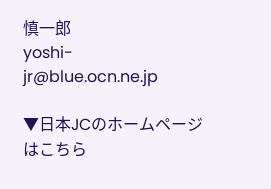慎一郎
yoshi-jr@blue.ocn.ne.jp

▼日本JCのホームページはこちら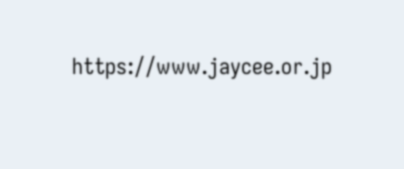https://www.jaycee.or.jp